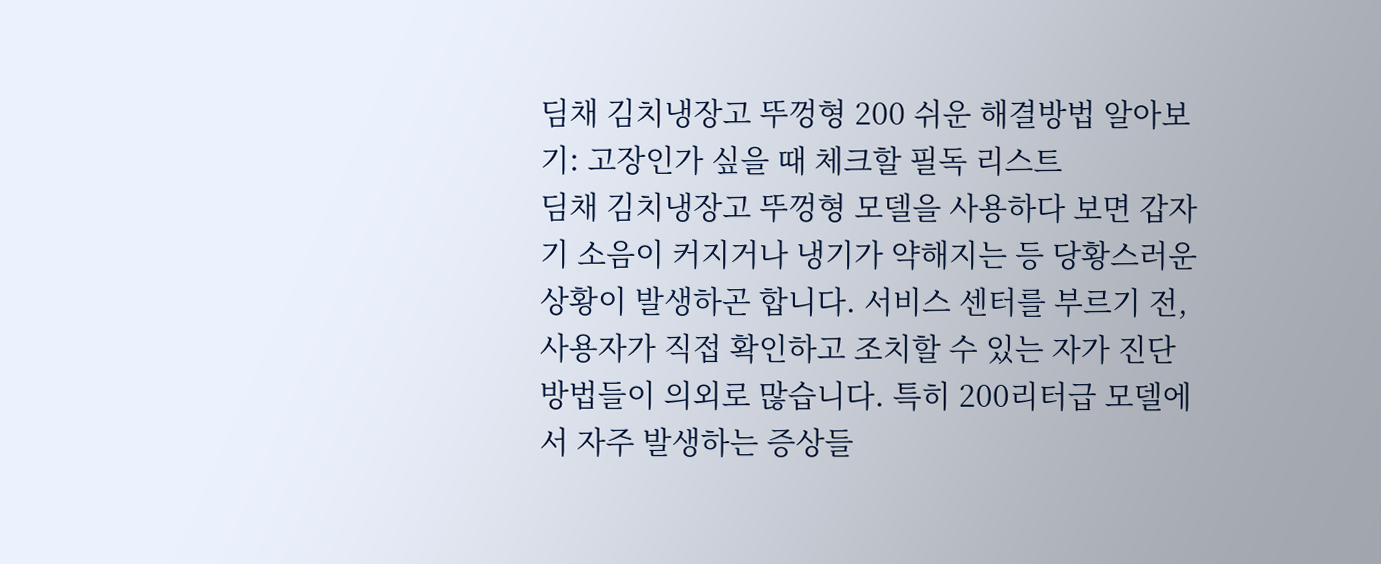딤채 김치냉장고 뚜껑형 200 쉬운 해결방법 알아보기: 고장인가 싶을 때 체크할 필독 리스트
딤채 김치냉장고 뚜껑형 모델을 사용하다 보면 갑자기 소음이 커지거나 냉기가 약해지는 등 당황스러운 상황이 발생하곤 합니다. 서비스 센터를 부르기 전, 사용자가 직접 확인하고 조치할 수 있는 자가 진단 방법들이 의외로 많습니다. 특히 200리터급 모델에서 자주 발생하는 증상들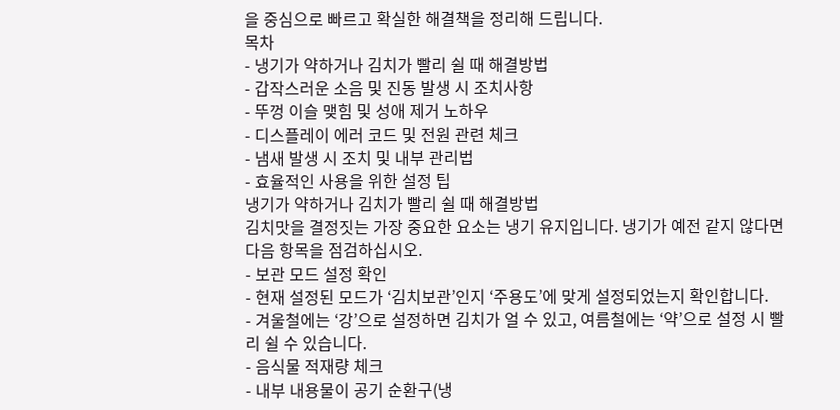을 중심으로 빠르고 확실한 해결책을 정리해 드립니다.
목차
- 냉기가 약하거나 김치가 빨리 쉴 때 해결방법
- 갑작스러운 소음 및 진동 발생 시 조치사항
- 뚜껑 이슬 맺힘 및 성애 제거 노하우
- 디스플레이 에러 코드 및 전원 관련 체크
- 냄새 발생 시 조치 및 내부 관리법
- 효율적인 사용을 위한 설정 팁
냉기가 약하거나 김치가 빨리 쉴 때 해결방법
김치맛을 결정짓는 가장 중요한 요소는 냉기 유지입니다. 냉기가 예전 같지 않다면 다음 항목을 점검하십시오.
- 보관 모드 설정 확인
- 현재 설정된 모드가 ‘김치보관’인지 ‘주용도’에 맞게 설정되었는지 확인합니다.
- 겨울철에는 ‘강’으로 설정하면 김치가 얼 수 있고, 여름철에는 ‘약’으로 설정 시 빨리 쉴 수 있습니다.
- 음식물 적재량 체크
- 내부 내용물이 공기 순환구(냉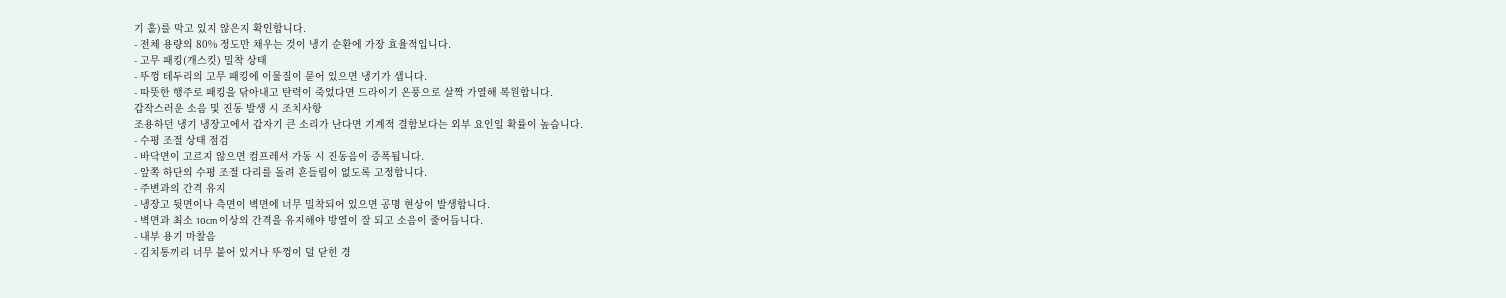기 홀)를 막고 있지 않은지 확인합니다.
- 전체 용량의 80% 정도만 채우는 것이 냉기 순환에 가장 효율적입니다.
- 고무 패킹(개스킷) 밀착 상태
- 뚜껑 테두리의 고무 패킹에 이물질이 묻어 있으면 냉기가 샙니다.
- 따뜻한 행주로 패킹을 닦아내고 탄력이 죽었다면 드라이기 온풍으로 살짝 가열해 복원합니다.
갑작스러운 소음 및 진동 발생 시 조치사항
조용하던 냉기 냉장고에서 갑자기 큰 소리가 난다면 기계적 결함보다는 외부 요인일 확률이 높습니다.
- 수평 조절 상태 점검
- 바닥면이 고르지 않으면 컴프레서 가동 시 진동음이 증폭됩니다.
- 앞쪽 하단의 수평 조절 다리를 돌려 흔들림이 없도록 고정합니다.
- 주변과의 간격 유지
- 냉장고 뒷면이나 측면이 벽면에 너무 밀착되어 있으면 공명 현상이 발생합니다.
- 벽면과 최소 10cm 이상의 간격을 유지해야 방열이 잘 되고 소음이 줄어듭니다.
- 내부 용기 마찰음
- 김치통끼리 너무 붙어 있거나 뚜껑이 덜 닫힌 경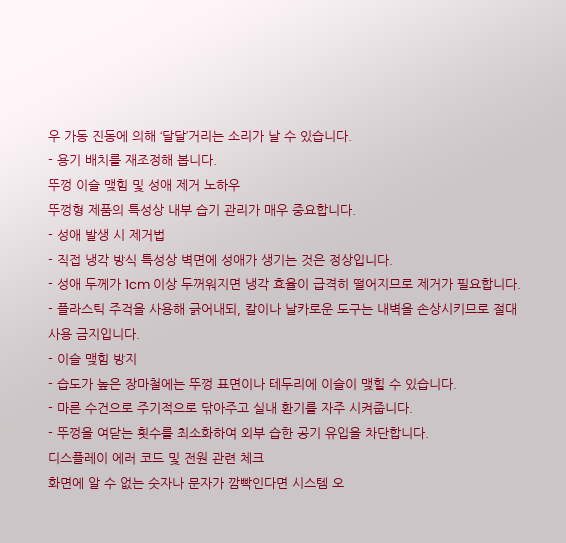우 가동 진동에 의해 ‘달달’거리는 소리가 날 수 있습니다.
- 용기 배치를 재조정해 봅니다.
뚜껑 이슬 맺힘 및 성애 제거 노하우
뚜껑형 제품의 특성상 내부 습기 관리가 매우 중요합니다.
- 성애 발생 시 제거법
- 직접 냉각 방식 특성상 벽면에 성애가 생기는 것은 정상입니다.
- 성애 두께가 1cm 이상 두꺼워지면 냉각 효율이 급격히 떨어지므로 제거가 필요합니다.
- 플라스틱 주걱을 사용해 긁어내되, 칼이나 날카로운 도구는 내벽을 손상시키므로 절대 사용 금지입니다.
- 이슬 맺힘 방지
- 습도가 높은 장마철에는 뚜껑 표면이나 테두리에 이슬이 맺힐 수 있습니다.
- 마른 수건으로 주기적으로 닦아주고 실내 환기를 자주 시켜줍니다.
- 뚜껑을 여닫는 횟수를 최소화하여 외부 습한 공기 유입을 차단합니다.
디스플레이 에러 코드 및 전원 관련 체크
화면에 알 수 없는 숫자나 문자가 깜빡인다면 시스템 오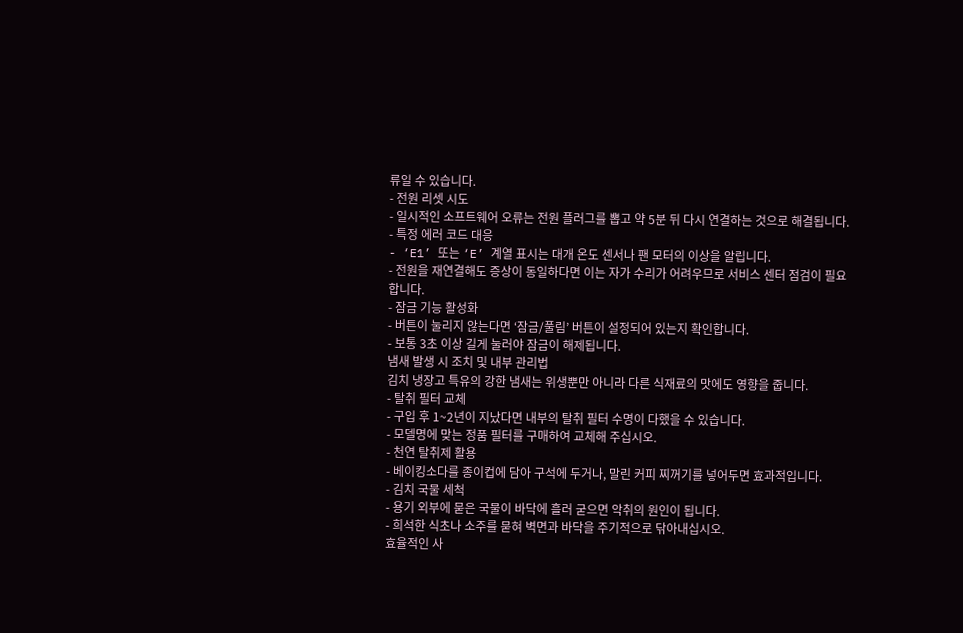류일 수 있습니다.
- 전원 리셋 시도
- 일시적인 소프트웨어 오류는 전원 플러그를 뽑고 약 5분 뒤 다시 연결하는 것으로 해결됩니다.
- 특정 에러 코드 대응
- ‘E1’ 또는 ‘E’ 계열 표시는 대개 온도 센서나 팬 모터의 이상을 알립니다.
- 전원을 재연결해도 증상이 동일하다면 이는 자가 수리가 어려우므로 서비스 센터 점검이 필요합니다.
- 잠금 기능 활성화
- 버튼이 눌리지 않는다면 ‘잠금/풀림’ 버튼이 설정되어 있는지 확인합니다.
- 보통 3초 이상 길게 눌러야 잠금이 해제됩니다.
냄새 발생 시 조치 및 내부 관리법
김치 냉장고 특유의 강한 냄새는 위생뿐만 아니라 다른 식재료의 맛에도 영향을 줍니다.
- 탈취 필터 교체
- 구입 후 1~2년이 지났다면 내부의 탈취 필터 수명이 다했을 수 있습니다.
- 모델명에 맞는 정품 필터를 구매하여 교체해 주십시오.
- 천연 탈취제 활용
- 베이킹소다를 종이컵에 담아 구석에 두거나, 말린 커피 찌꺼기를 넣어두면 효과적입니다.
- 김치 국물 세척
- 용기 외부에 묻은 국물이 바닥에 흘러 굳으면 악취의 원인이 됩니다.
- 희석한 식초나 소주를 묻혀 벽면과 바닥을 주기적으로 닦아내십시오.
효율적인 사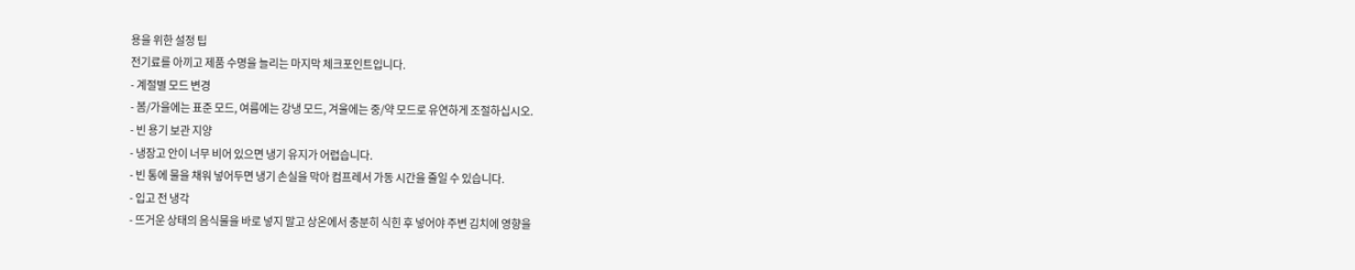용을 위한 설정 팁
전기료를 아끼고 제품 수명을 늘리는 마지막 체크포인트입니다.
- 계절별 모드 변경
- 봄/가을에는 표준 모드, 여름에는 강냉 모드, 겨울에는 중/약 모드로 유연하게 조절하십시오.
- 빈 용기 보관 지양
- 냉장고 안이 너무 비어 있으면 냉기 유지가 어렵습니다.
- 빈 통에 물을 채워 넣어두면 냉기 손실을 막아 컴프레서 가동 시간을 줄일 수 있습니다.
- 입고 전 냉각
- 뜨거운 상태의 음식물을 바로 넣지 말고 상온에서 충분히 식힌 후 넣어야 주변 김치에 영향을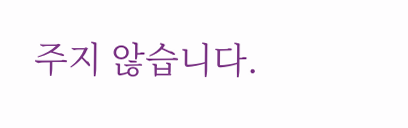주지 않습니다.